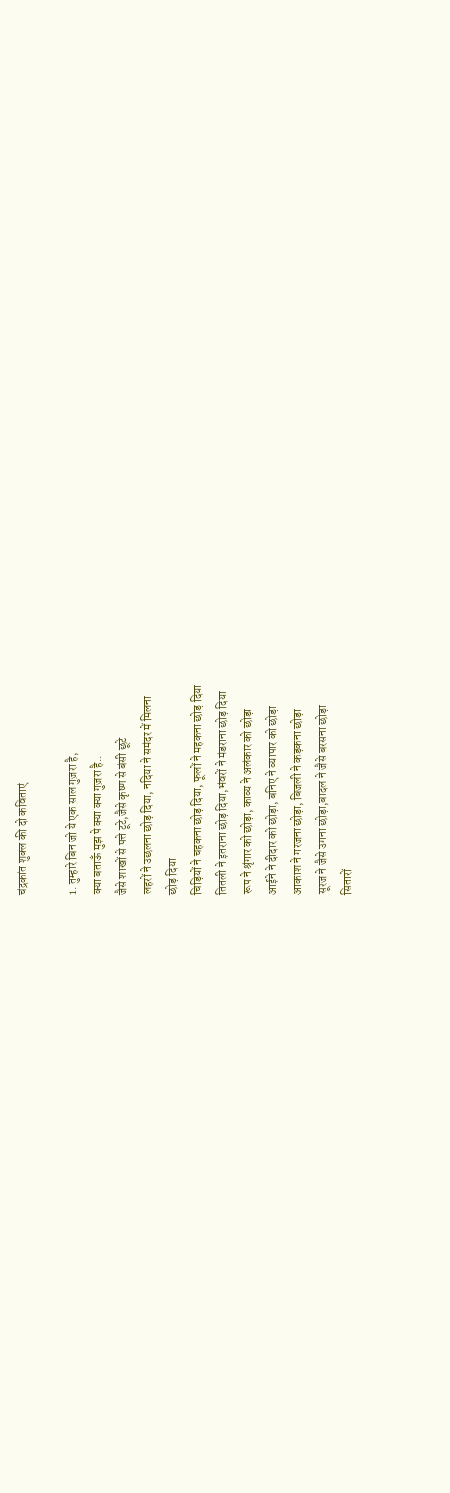चंद्रकांत शुक्ल की दो कविताएं

1. तुम्हारे बिन जो ये एक साल गुज़रा है,
क्या बताऊँ मुझ पे क्या क्या गुज़रा है..
जैसे शाखों से पत्ते टूटे,जैसे कृष्ण से बंसी छूटे
लहरों ने उछलना छोड़ दिया, नदिया ने समंदर में मिलना
छोड़ दिया
चिड़ियों ने चहकना छोड़ दिया, फूलों ने महकना छोड़ दिया
तितली ने इतराना छोड़ दिया,भंवरों ने मंडराना छोड़ दिया
रूप ने श्रृंगार को छोड़ा, काव्य ने अलंकार को छोड़ा
आईने ने दीदार को छोड़ा, बनिए ने व्यापार को छोड़ा
आकाश ने गरजना छोड़ा, बिजली ने कड़कना छोड़ा
सूरज ने जैसे उगना छोड़ा,बादल ने जैसे बरसना छोड़ा
सितारों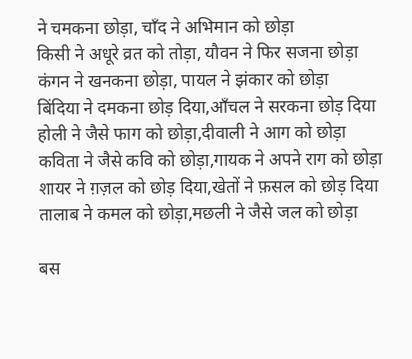ने चमकना छोड़ा, चाँद ने अभिमान को छोड़ा
किसी ने अधूरे व्रत को तोड़ा, यौवन ने फिर सजना छोड़ा
कंगन ने खनकना छोड़ा, पायल ने झंकार को छोड़ा
बिंदिया ने दमकना छोड़ दिया,आँचल ने सरकना छोड़ दिया
होली ने जैसे फाग को छोड़ा,दीवाली ने आग को छोड़ा
कविता ने जैसे कवि को छोड़ा,गायक ने अपने राग को छोड़ा
शायर ने ग़ज़ल को छोड़ दिया,खेतों ने फ़सल को छोड़ दिया
तालाब ने कमल को छोड़ा,मछली ने जैसे जल को छोड़ा

बस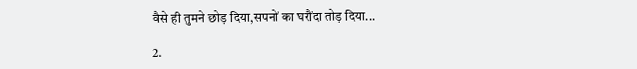वैसे ही तुमने छोड़ दिया,सपनों का घरौंदा तोड़ दिया...

2.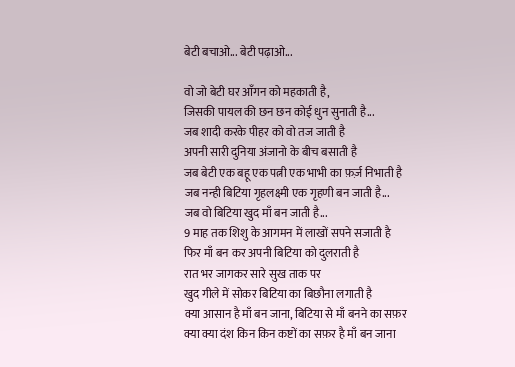बेटी बचाओ... बेटी पढ़ाओ...

वो जो बेटी घर आँगन को महकाती है,
जिसकी पायल की छन छन कोई धुन सुनाती है...
जब शादी करके पीहर को वो तज जाती है
अपनी सारी दुनिया अंजानो के बीच बसाती है
जब बेटी एक बहू एक पत्नी एक भाभी का फ़र्ज़ निभाती है
जब नन्ही बिटिया गृहलक्ष्मी एक गृहणी बन जाती है...
जब वो बिटिया खुद माँ बन जाती है...
9 माह तक शिशु के आगमन में लाखों सपने सजाती है
फिर माँ बन कर अपनी बिटिया को दुलराती है
रात भर जागकर सारे सुख ताक पर
खुद गीले में सोकर बिटिया का बिछौना लगाती है
क्या आसान है माँ बन जाना, बिटिया से माँ बनने का सफ़र
क्या क्या दंश किन किन कष्टों का सफ़र है माँ बन जाना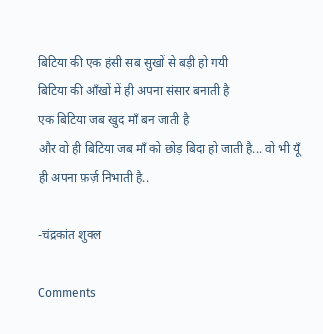बिटिया की एक हंसी सब सुखों से बड़ी हो गयी
बिटिया की आँखों में ही अपना संसार बनाती है
एक बिटिया जब खुद माँ बन जाती है
और वो ही बिटिया जब माँ को छोड़ बिदा हो जाती है... वो भी यूँ ही अपना फ़र्ज़ निभाती है..

-चंद्रकांत शुक्ल

Comments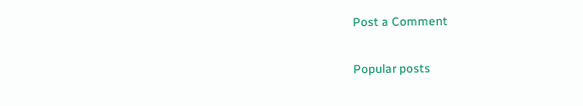Post a Comment

Popular posts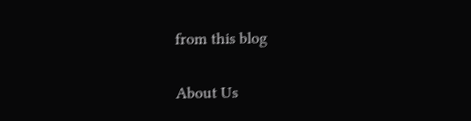from this blog

About Us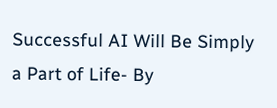Successful AI Will Be Simply a Part of Life- By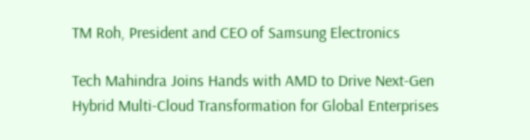TM Roh, President and CEO of Samsung Electronics

Tech Mahindra Joins Hands with AMD to Drive Next-Gen Hybrid Multi-Cloud Transformation for Global Enterprises